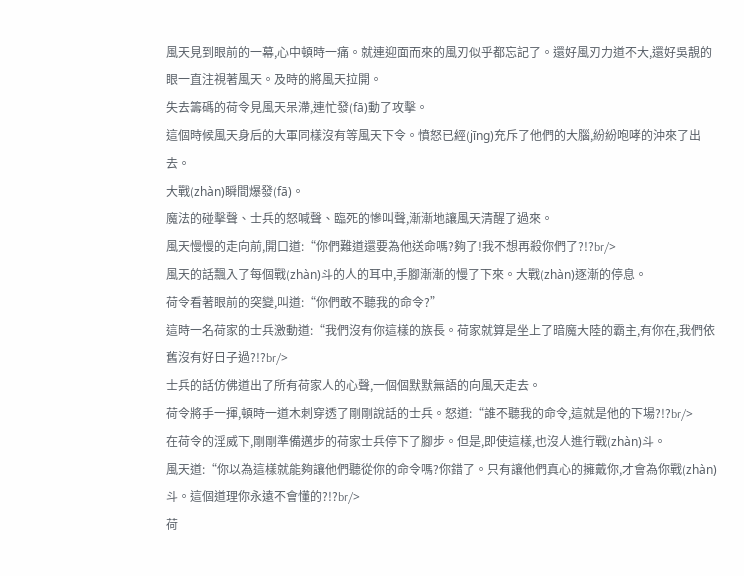風天見到眼前的一幕,心中頓時一痛。就連迎面而來的風刃似乎都忘記了。還好風刃力道不大,還好吳靚的眼一直注視著風天。及時的將風天拉開。
失去籌碼的荷令見風天呆滯,連忙發(fā)動了攻擊。
這個時候風天身后的大軍同樣沒有等風天下令。憤怒已經(jīng)充斥了他們的大腦,紛紛咆哮的沖來了出去。
大戰(zhàn)瞬間爆發(fā)。
魔法的碰擊聲、士兵的怒喊聲、臨死的慘叫聲,漸漸地讓風天清醒了過來。
風天慢慢的走向前,開口道:“你們難道還要為他送命嗎?夠了!我不想再殺你們了?!?br/>
風天的話飄入了每個戰(zhàn)斗的人的耳中,手腳漸漸的慢了下來。大戰(zhàn)逐漸的停息。
荷令看著眼前的突變,叫道:“你們敢不聽我的命令?”
這時一名荷家的士兵激動道:“我們沒有你這樣的族長。荷家就算是坐上了暗魔大陸的霸主,有你在,我們依舊沒有好日子過?!?br/>
士兵的話仿佛道出了所有荷家人的心聲,一個個默默無語的向風天走去。
荷令將手一揮,頓時一道木刺穿透了剛剛說話的士兵。怒道:“誰不聽我的命令,這就是他的下場?!?br/>
在荷令的淫威下,剛剛準備邁步的荷家士兵停下了腳步。但是,即使這樣,也沒人進行戰(zhàn)斗。
風天道:“你以為這樣就能夠讓他們聽從你的命令嗎?你錯了。只有讓他們真心的擁戴你,才會為你戰(zhàn)斗。這個道理你永遠不會懂的?!?br/>
荷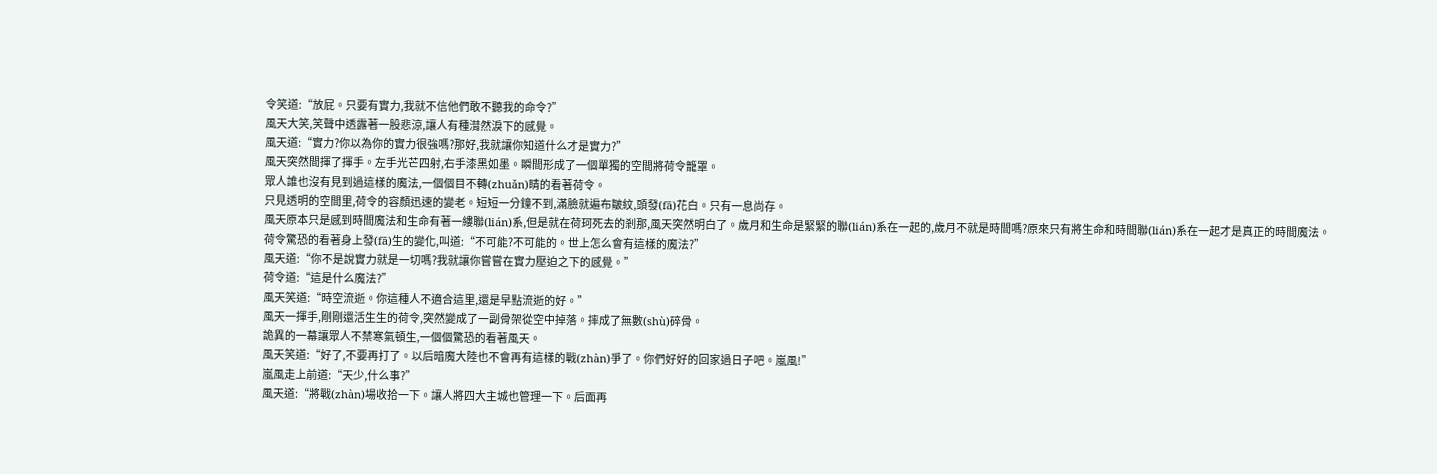令笑道:“放屁。只要有實力,我就不信他們敢不聽我的命令?”
風天大笑,笑聲中透露著一股悲涼,讓人有種潸然淚下的感覺。
風天道:“實力?你以為你的實力很強嗎?那好,我就讓你知道什么才是實力?”
風天突然間揮了揮手。左手光芒四射,右手漆黑如墨。瞬間形成了一個單獨的空間將荷令籠罩。
眾人誰也沒有見到過這樣的魔法,一個個目不轉(zhuǎn)睛的看著荷令。
只見透明的空間里,荷令的容顏迅速的變老。短短一分鐘不到,滿臉就遍布皺紋,頭發(fā)花白。只有一息尚存。
風天原本只是感到時間魔法和生命有著一縷聯(lián)系,但是就在荷珂死去的剎那,風天突然明白了。歲月和生命是緊緊的聯(lián)系在一起的,歲月不就是時間嗎?原來只有將生命和時間聯(lián)系在一起才是真正的時間魔法。
荷令驚恐的看著身上發(fā)生的變化,叫道:“不可能?不可能的。世上怎么會有這樣的魔法?”
風天道:“你不是說實力就是一切嗎?我就讓你嘗嘗在實力壓迫之下的感覺。”
荷令道:“這是什么魔法?”
風天笑道:“時空流逝。你這種人不適合這里,還是早點流逝的好。”
風天一揮手,剛剛還活生生的荷令,突然變成了一副骨架從空中掉落。摔成了無數(shù)碎骨。
詭異的一幕讓眾人不禁寒氣頓生,一個個驚恐的看著風天。
風天笑道:“好了,不要再打了。以后暗魔大陸也不會再有這樣的戰(zhàn)爭了。你們好好的回家過日子吧。嵐風!”
嵐風走上前道:“天少,什么事?”
風天道:“將戰(zhàn)場收拾一下。讓人將四大主城也管理一下。后面再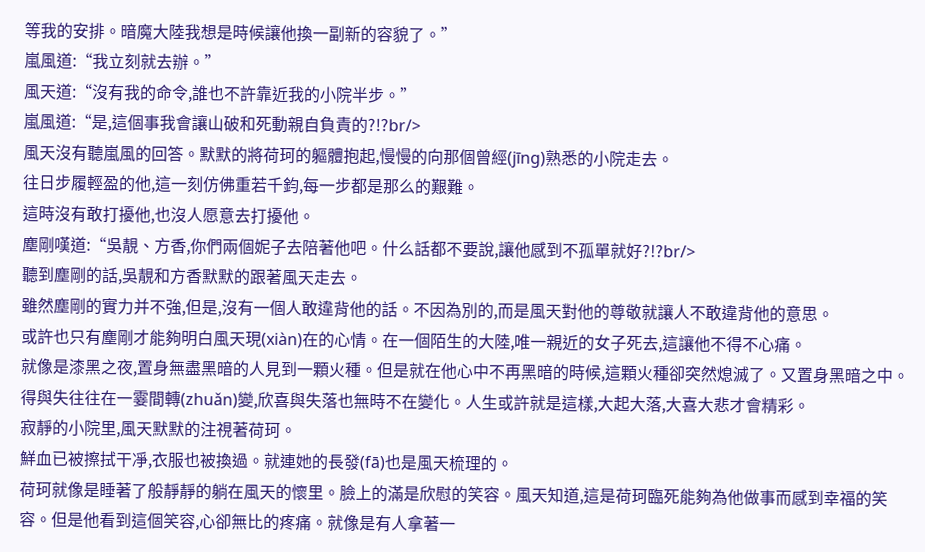等我的安排。暗魔大陸我想是時候讓他換一副新的容貌了。”
嵐風道:“我立刻就去辦。”
風天道:“沒有我的命令,誰也不許靠近我的小院半步。”
嵐風道:“是,這個事我會讓山破和死動親自負責的?!?br/>
風天沒有聽嵐風的回答。默默的將荷珂的軀體抱起,慢慢的向那個曾經(jīng)熟悉的小院走去。
往日步履輕盈的他,這一刻仿佛重若千鈞,每一步都是那么的艱難。
這時沒有敢打擾他,也沒人愿意去打擾他。
塵剛嘆道:“吳靚、方香,你們兩個妮子去陪著他吧。什么話都不要說,讓他感到不孤單就好?!?br/>
聽到塵剛的話,吳靚和方香默默的跟著風天走去。
雖然塵剛的實力并不強,但是,沒有一個人敢違背他的話。不因為別的,而是風天對他的尊敬就讓人不敢違背他的意思。
或許也只有塵剛才能夠明白風天現(xiàn)在的心情。在一個陌生的大陸,唯一親近的女子死去,這讓他不得不心痛。
就像是漆黑之夜,置身無盡黑暗的人見到一顆火種。但是就在他心中不再黑暗的時候,這顆火種卻突然熄滅了。又置身黑暗之中。
得與失往往在一霎間轉(zhuǎn)變,欣喜與失落也無時不在變化。人生或許就是這樣,大起大落,大喜大悲才會精彩。
寂靜的小院里,風天默默的注視著荷珂。
鮮血已被擦拭干凈,衣服也被換過。就連她的長發(fā)也是風天梳理的。
荷珂就像是睡著了般靜靜的躺在風天的懷里。臉上的滿是欣慰的笑容。風天知道,這是荷珂臨死能夠為他做事而感到幸福的笑容。但是他看到這個笑容,心卻無比的疼痛。就像是有人拿著一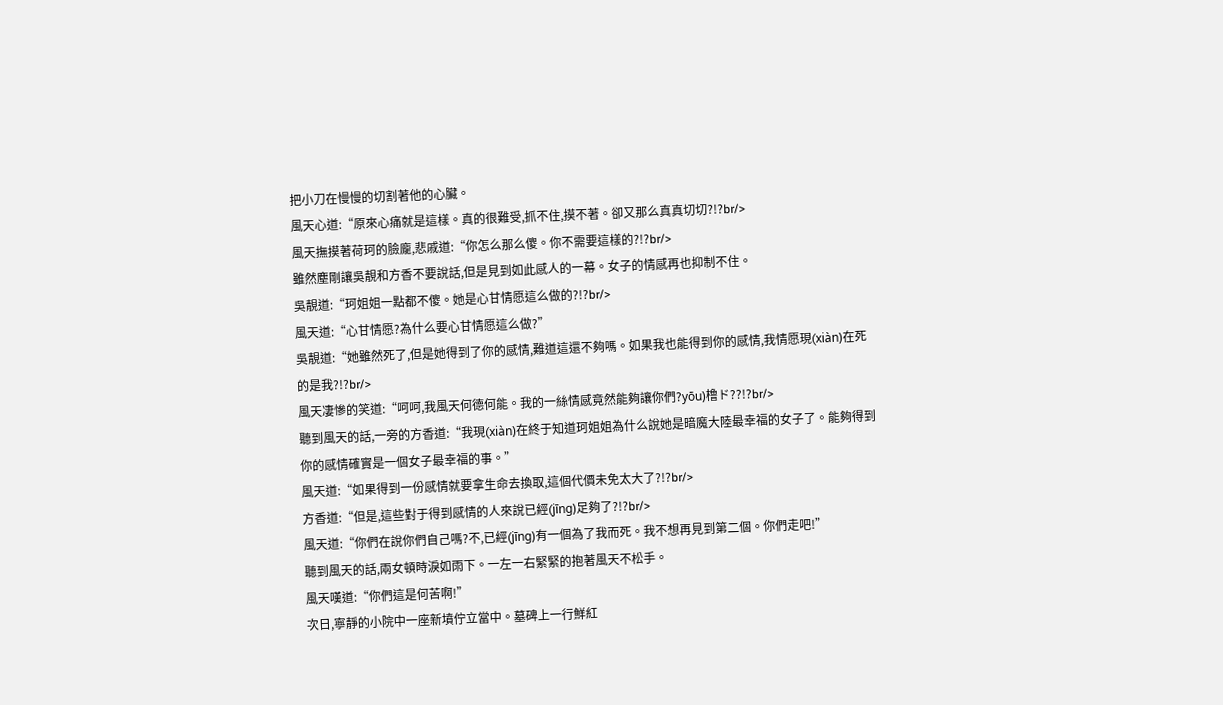把小刀在慢慢的切割著他的心臟。
風天心道:“原來心痛就是這樣。真的很難受,抓不住,摸不著。卻又那么真真切切?!?br/>
風天撫摸著荷珂的臉龐,悲戚道:“你怎么那么傻。你不需要這樣的?!?br/>
雖然塵剛讓吳靚和方香不要說話,但是見到如此感人的一幕。女子的情感再也抑制不住。
吳靚道:“珂姐姐一點都不傻。她是心甘情愿這么做的?!?br/>
風天道:“心甘情愿?為什么要心甘情愿這么做?”
吳靚道:“她雖然死了,但是她得到了你的感情,難道這還不夠嗎。如果我也能得到你的感情,我情愿現(xiàn)在死的是我?!?br/>
風天凄慘的笑道:“呵呵,我風天何德何能。我的一絲情感竟然能夠讓你們?yōu)橹ド??!?br/>
聽到風天的話,一旁的方香道:“我現(xiàn)在終于知道珂姐姐為什么說她是暗魔大陸最幸福的女子了。能夠得到你的感情確實是一個女子最幸福的事。”
風天道:“如果得到一份感情就要拿生命去換取,這個代價未免太大了?!?br/>
方香道:“但是,這些對于得到感情的人來說已經(jīng)足夠了?!?br/>
風天道:“你們在說你們自己嗎?不,已經(jīng)有一個為了我而死。我不想再見到第二個。你們走吧!”
聽到風天的話,兩女頓時淚如雨下。一左一右緊緊的抱著風天不松手。
風天嘆道:“你們這是何苦啊!”
次日,寧靜的小院中一座新墳佇立當中。墓碑上一行鮮紅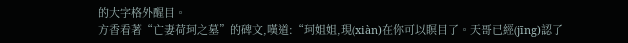的大字格外醒目。
方香看著“亡妻荷珂之墓”的碑文,嘆道:“珂姐姐,現(xiàn)在你可以瞑目了。天哥已經(jīng)認了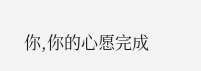你,你的心愿完成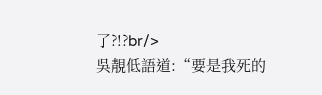了?!?br/>
吳靚低語道:“要是我死的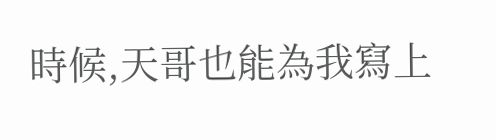時候,天哥也能為我寫上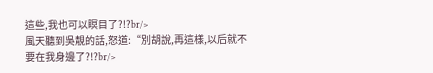這些,我也可以瞑目了?!?br/>
風天聽到吳靚的話,怒道:“別胡說,再這樣,以后就不要在我身邊了?!?br/>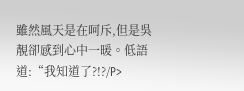雖然風天是在呵斥,但是吳靚卻感到心中一暖。低語道:“我知道了?!?/P>